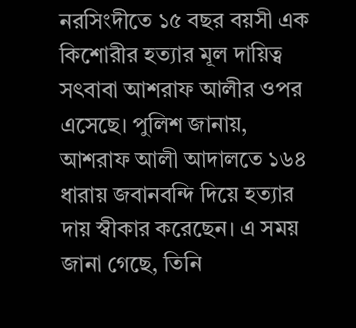নরসিংদীতে ১৫ বছর বয়সী এক কিশোরীর হত্যার মূল দায়িত্ব সৎবাবা আশরাফ আলীর ওপর এসেছে। পুলিশ জানায়, আশরাফ আলী আদালতে ১৬৪ ধারায় জবানবন্দি দিয়ে হত্যার দায় স্বীকার করেছেন। এ সময় জানা গেছে, তিনি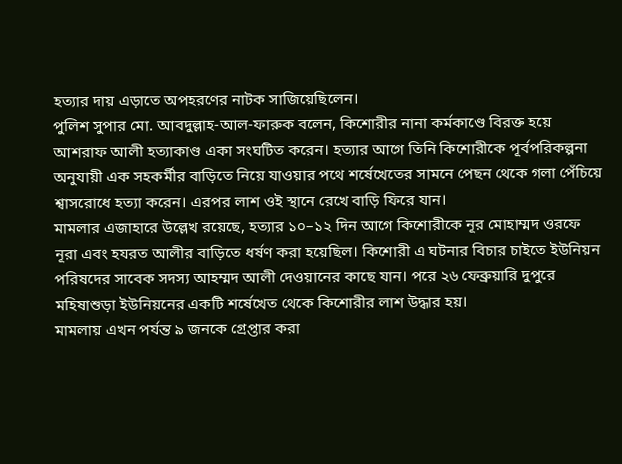হত্যার দায় এড়াতে অপহরণের নাটক সাজিয়েছিলেন।
পুলিশ সুপার মো. আবদুল্লাহ-আল-ফারুক বলেন, কিশোরীর নানা কর্মকাণ্ডে বিরক্ত হয়ে আশরাফ আলী হত্যাকাণ্ড একা সংঘটিত করেন। হত্যার আগে তিনি কিশোরীকে পূর্বপরিকল্পনা অনুযায়ী এক সহকর্মীর বাড়িতে নিয়ে যাওয়ার পথে শর্ষেখেতের সামনে পেছন থেকে গলা পেঁচিয়ে শ্বাসরোধে হত্যা করেন। এরপর লাশ ওই স্থানে রেখে বাড়ি ফিরে যান।
মামলার এজাহারে উল্লেখ রয়েছে, হত্যার ১০–১২ দিন আগে কিশোরীকে নূর মোহাম্মদ ওরফে নূরা এবং হযরত আলীর বাড়িতে ধর্ষণ করা হয়েছিল। কিশোরী এ ঘটনার বিচার চাইতে ইউনিয়ন পরিষদের সাবেক সদস্য আহম্মদ আলী দেওয়ানের কাছে যান। পরে ২৬ ফেব্রুয়ারি দুপুরে মহিষাশুড়া ইউনিয়নের একটি শর্ষেখেত থেকে কিশোরীর লাশ উদ্ধার হয়।
মামলায় এখন পর্যন্ত ৯ জনকে গ্রেপ্তার করা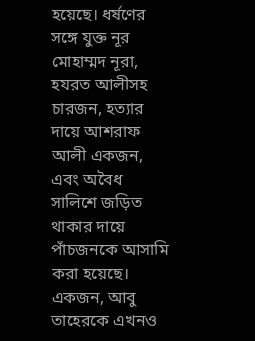হয়েছে। ধর্ষণের সঙ্গে যুক্ত নূর মোহাম্মদ নূরা, হযরত আলীসহ চারজন, হত্যার দায়ে আশরাফ আলী একজন, এবং অবৈধ সালিশে জড়িত থাকার দায়ে পাঁচজনকে আসামি করা হয়েছে। একজন, আবু তাহেরকে এখনও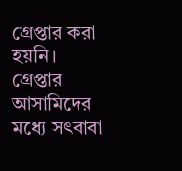গ্রেপ্তার করা হয়নি।
গ্রেপ্তার আসামিদের মধ্যে সৎবাবা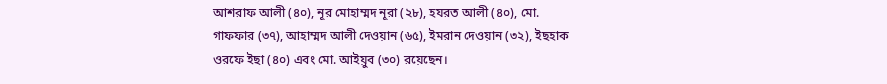আশরাফ আলী (৪০), নূর মোহাম্মদ নূরা (২৮), হযরত আলী (৪০), মো. গাফফার (৩৭), আহাম্মদ আলী দেওয়ান (৬৫), ইমরান দেওয়ান (৩২), ইছহাক ওরফে ইছা (৪০) এবং মো. আইয়ুব (৩০) রয়েছেন।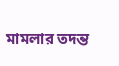মামলার তদন্ত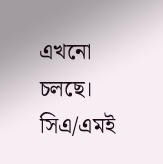এখনো চলছে।
সিএ/এমই